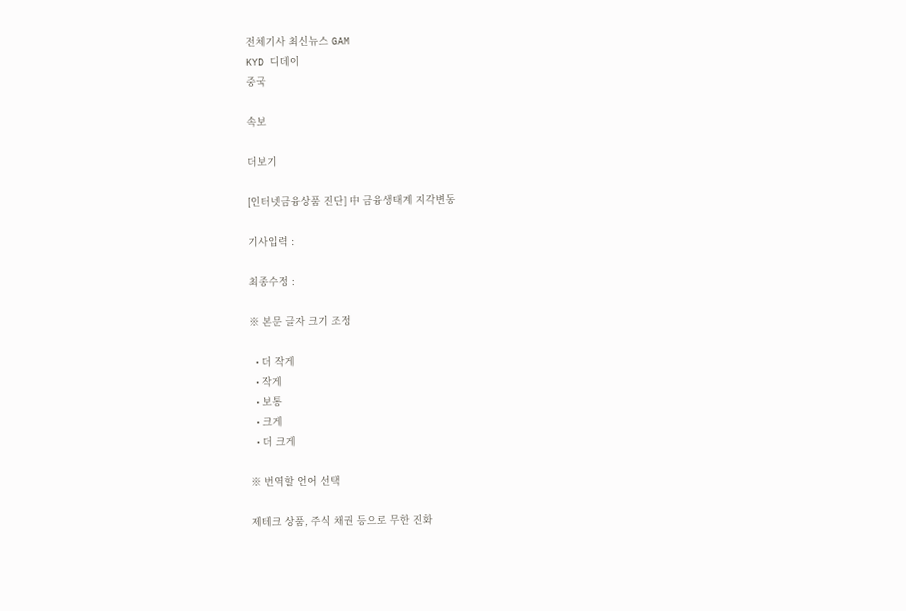전체기사 최신뉴스 GAM
KYD 디데이
중국

속보

더보기

[인터넷금융상품 진단] 中 금융생태계 지각변동

기사입력 :

최종수정 :

※ 본문 글자 크기 조정

  • 더 작게
  • 작게
  • 보통
  • 크게
  • 더 크게

※ 번역할 언어 선택

제테크 상품, 주식 채권 등으로 무한 진화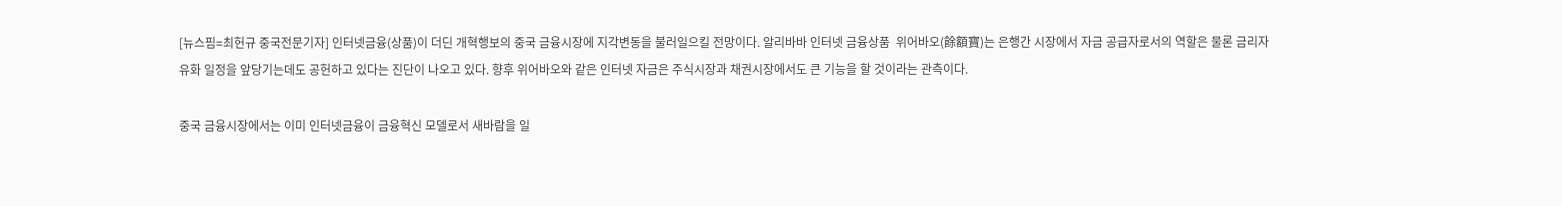[뉴스핌=최헌규 중국전문기자] 인터넷금융(상품)이 더딘 개혁행보의 중국 금융시장에 지각변동을 불러일으킬 전망이다. 알리바바 인터넷 금융상품  위어바오(餘額寶)는 은행간 시장에서 자금 공급자로서의 역할은 물론 금리자유화 일정을 앞당기는데도 공헌하고 있다는 진단이 나오고 있다. 향후 위어바오와 같은 인터넷 자금은 주식시장과 채권시장에서도 큰 기능을 할 것이라는 관측이다.

중국 금융시장에서는 이미 인터넷금융이 금융혁신 모델로서 새바람을 일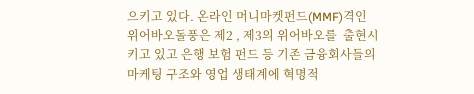으키고 있다. 온라인 머니마켓펀드(MMF)격인 위어바오돌풍은 제2 , 제3의 위어바오를  출현시키고 있고 은행 보험 펀드 등 기존 금융회사들의 마케팅 구조와 영업 생태계에 혁명적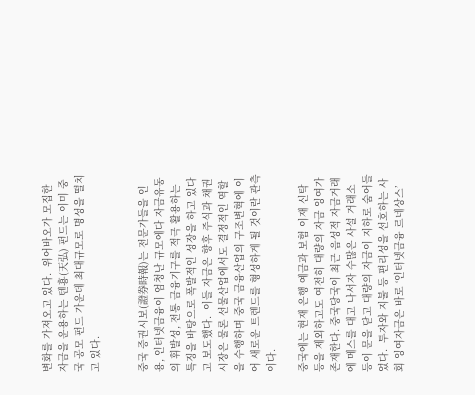변화를 가져오고 있다.  위어바오가 모집한  자금을 운용하는 텐횽(天弘) 펀드는 이미 중국 공모 펀드 가운데 최대규모로 명성을 떨치고 있다.


중국 증권시보(證券時報)는 전문가들을 인용, 인터넷금융이 엄청난 규모에다 자금유동의 휘발성, 전통 금융기구를 적극 활용하는 특징을 바탕으로 폭발적인 성장을 하고 있다고 보도했다.  이들 자금은 향후 주식과 채권 시장은 물론 선물산업에서도 결정적인 역할을 수행하며 중국 금융산업의 구조변혁에 이어 새로운 트렌드를 형성하게 될 것이란 관측이다.

중국에는 현재 은행 예금과 보험 이재 신탁 등을 제외하고도 여전히 대량의 자금 잉여가 존재한다. 중국당국이 최근 음성적 자금거래에 메스를 대고 나서자 수많은 사설 거래소 등이 문을 닫고 대량의 자금이 지하로 숨어들었다.  투자와 지불 등 편리성을 선호하는 사회 잉여자금은 바로 ‘인터넷금융 르네상스’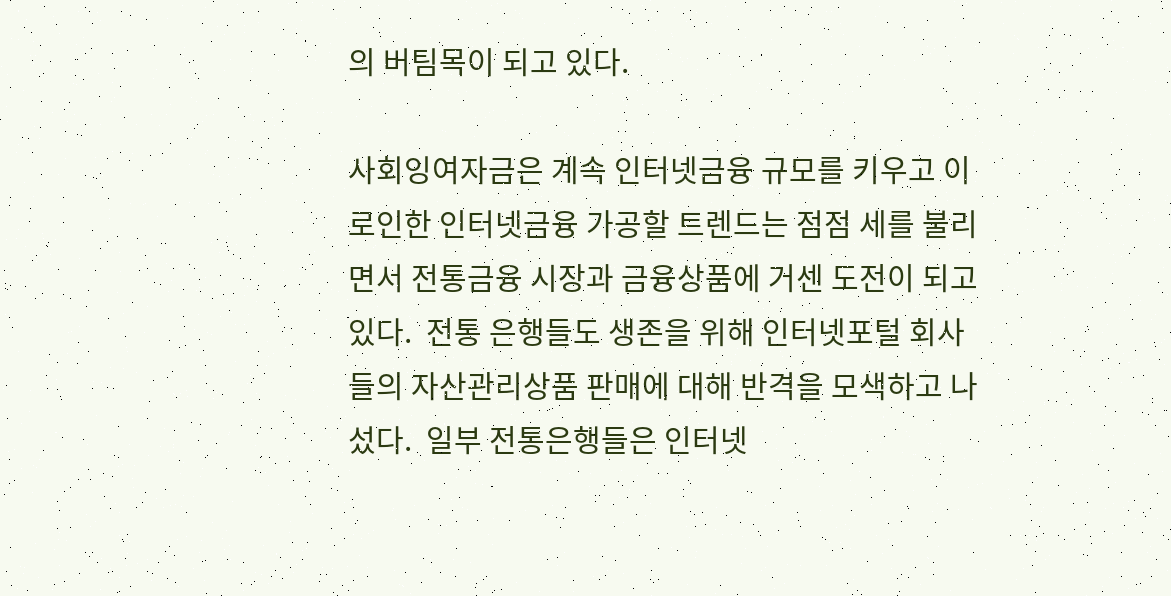의 버팀목이 되고 있다.

사회잉여자금은 계속 인터넷금융 규모를 키우고 이로인한 인터넷금융 가공할 트렌드는 점점 세를 불리면서 전통금융 시장과 금융상품에 거센 도전이 되고 있다.  전통 은행들도 생존을 위해 인터넷포털 회사들의 자산관리상품 판매에 대해 반격을 모색하고 나섰다.  일부 전통은행들은 인터넷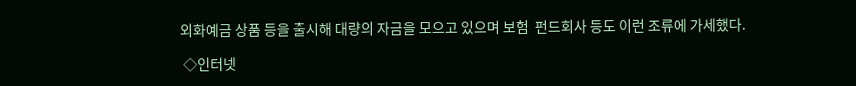외화예금 상품 등을 출시해 대량의 자금을 모으고 있으며 보험  펀드회사 등도 이런 조류에 가세했다.

 ◇인터넷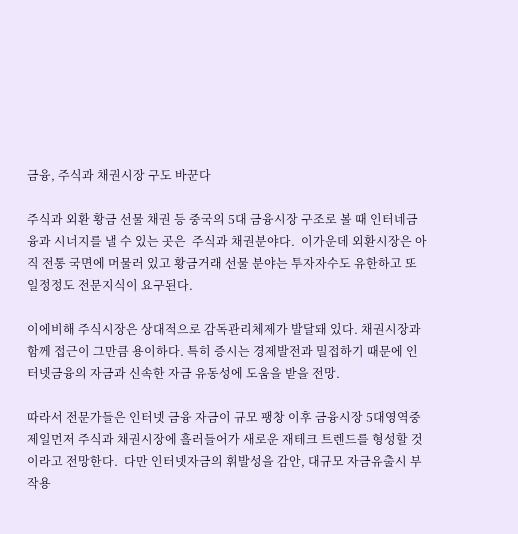금융, 주식과 채권시장 구도 바꾼다

주식과 외환 황금 선물 채권 등 중국의 5대 금융시장 구조로 볼 때 인터네금융과 시너지를 낼 수 있는 곳은  주식과 채권분야다.  이가운데 외환시장은 아직 전통 국면에 머물러 있고 황금거래 선물 분야는 투자자수도 유한하고 또 일정정도 전문지식이 요구된다.

이에비해 주식시장은 상대적으로 감독관리체제가 발달돼 있다. 채권시장과 함께 접근이 그만큼 용이하다. 특히 증시는 경제발전과 밀접하기 때문에 인터넷금융의 자금과 신속한 자금 유동성에 도움을 받을 전망.

따라서 전문가들은 인터넷 금융 자금이 규모 팽창 이후 금융시장 5대영역중 제일먼저 주식과 채권시장에 흘러들어가 새로운 재테크 트렌드를 형성할 것이라고 전망한다.  다만 인터넷자금의 휘발성을 감안, 대규모 자금유출시 부작용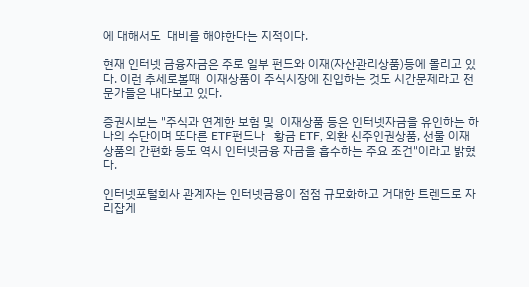에 대해서도  대비를 해야한다는 지적이다.

현재 인터넷 금융자금은 주로 일부 펀드와 이재(자산관리상품)등에 몰리고 있다. 이런 추세로볼때  이재상품이 주식시장에 진입하는 것도 시간문제라고 전문가들은 내다보고 있다.

증권시보는 "주식과 연계한 보험 및  이재상품 등은 인터넷자금을 유인하는 하나의 수단이며 또다른 ETF펀드나   황금 ETF, 외환 신주인권상품, 선물 이재상품의 간편화 등도 역시 인터넷금융 자금을 흡수하는 주요 조건"이라고 밝혔다.

인터넷포털회사 관계자는 인터넷금융이 점점 규모화하고 거대한 트렌드로 자리잡게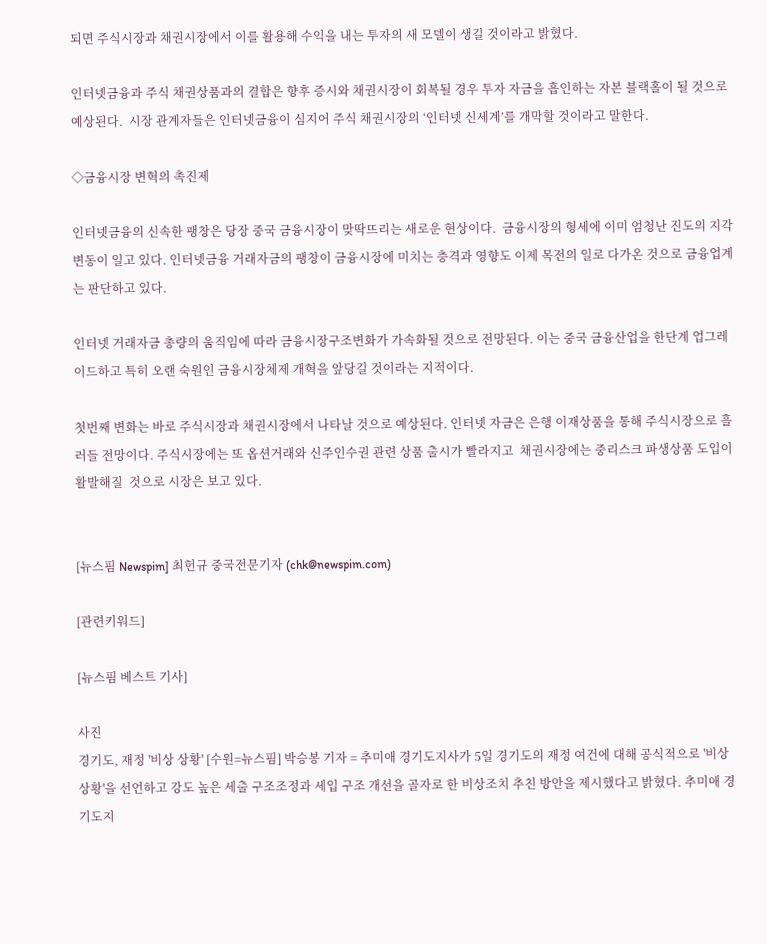되면 주식시장과 채권시장에서 이를 활용해 수익을 내는 투자의 새 모델이 생길 것이라고 밝혔다.

인터넷금융과 주식 채권상품과의 결합은 향후 증시와 채권시장이 회복될 경우 투자 자금을 흡인하는 자본 블랙홀이 될 것으로 예상된다.  시장 관계자들은 인터넷금융이 심지어 주식 채권시장의 ‘인터넷 신세계’를 개막할 것이라고 말한다.

◇금융시장 변혁의 촉진제

인터넷금융의 신속한 팽창은 당장 중국 금융시장이 맞딱뜨리는 새로운 현상이다.  금융시장의 형세에 이미 엄청난 진도의 지각변동이 일고 있다. 인터넷금융 거래자금의 팽창이 금융시장에 미치는 충격과 영향도 이제 목전의 일로 다가온 것으로 금융업계는 판단하고 있다.

인터넷 거래자금 총량의 움직임에 따라 금융시장구조변화가 가속화될 것으로 전망된다. 이는 중국 금융산업을 한단계 업그레이드하고 특히 오랜 숙원인 금융시장체제 개혁을 앞당길 것이라는 지적이다.

첫번째 변화는 바로 주식시장과 채권시장에서 나타날 것으로 예상된다. 인터넷 자금은 은행 이재상품을 통해 주식시장으로 흘러들 전망이다. 주식시장에는 또 옵션거래와 신주인수권 관련 상품 출시가 빨라지고  채권시장에는 중리스크 파생상품 도입이 활발해질  것으로 시장은 보고 있다.


[뉴스핌 Newspim] 최헌규 중국전문기자 (chk@newspim.com)

[관련키워드]

[뉴스핌 베스트 기사]

사진
경기도, 재정 '비상 상황' [수원=뉴스핌] 박승봉 기자 = 추미애 경기도지사가 5일 경기도의 재정 여건에 대해 공식적으로 '비상 상황'을 선언하고 강도 높은 세출 구조조정과 세입 구조 개선을 골자로 한 비상조치 추친 방안을 제시했다고 밝혔다. 추미애 경기도지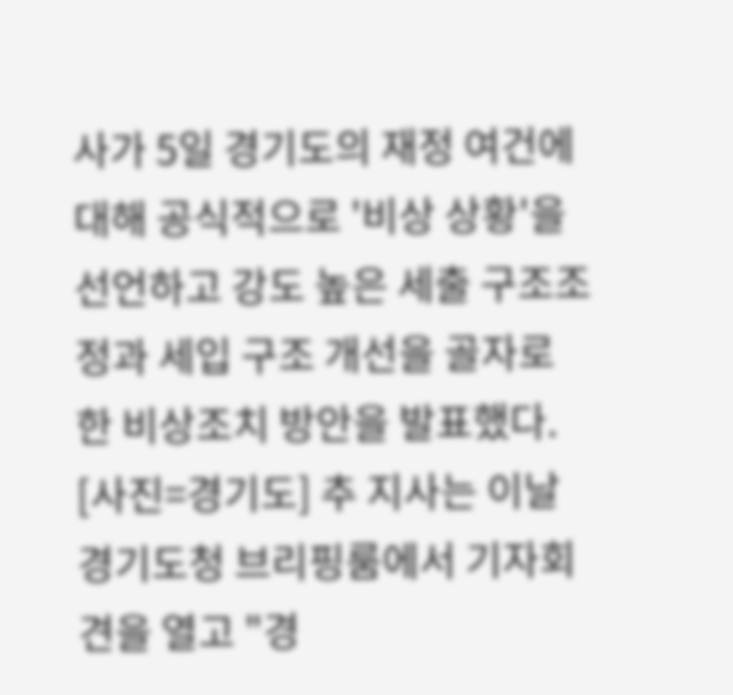사가 5일 경기도의 재정 여건에 대해 공식적으로 '비상 상황'을 선언하고 강도 높은 세출 구조조정과 세입 구조 개선을 골자로 한 비상조치 방안을 발표했다. [사진=경기도] 추 지사는 이날 경기도청 브리핑룸에서 기자회견을 열고 "경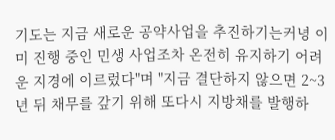기도는 지금 새로운 공약사업을 추진하기는커녕 이미 진행 중인 민생 사업조차 온전히 유지하기 어려운 지경에 이르렀다"며 "지금 결단하지 않으면 2~3년 뒤 채무를 갚기 위해 또다시 지방채를 발행하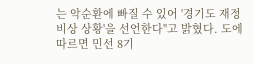는 악순환에 빠질 수 있어 '경기도 재정 비상 상황'을 선언한다"고 밝혔다. 도에 따르면 민선 8기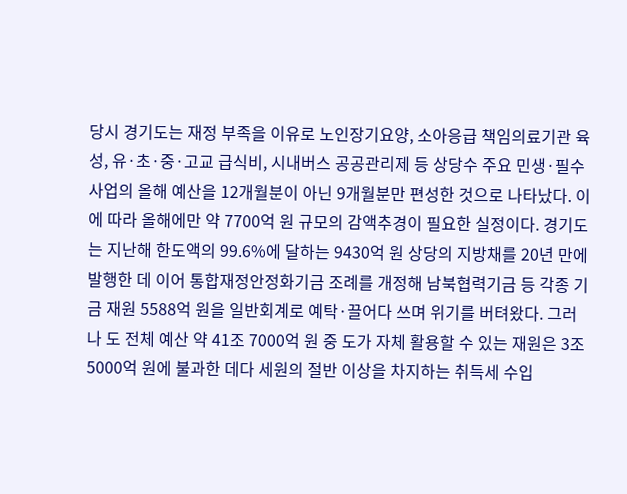당시 경기도는 재정 부족을 이유로 노인장기요양, 소아응급 책임의료기관 육성, 유·초·중·고교 급식비, 시내버스 공공관리제 등 상당수 주요 민생·필수 사업의 올해 예산을 12개월분이 아닌 9개월분만 편성한 것으로 나타났다. 이에 따라 올해에만 약 7700억 원 규모의 감액추경이 필요한 실정이다. 경기도는 지난해 한도액의 99.6%에 달하는 9430억 원 상당의 지방채를 20년 만에 발행한 데 이어 통합재정안정화기금 조례를 개정해 남북협력기금 등 각종 기금 재원 5588억 원을 일반회계로 예탁·끌어다 쓰며 위기를 버텨왔다. 그러나 도 전체 예산 약 41조 7000억 원 중 도가 자체 활용할 수 있는 재원은 3조 5000억 원에 불과한 데다 세원의 절반 이상을 차지하는 취득세 수입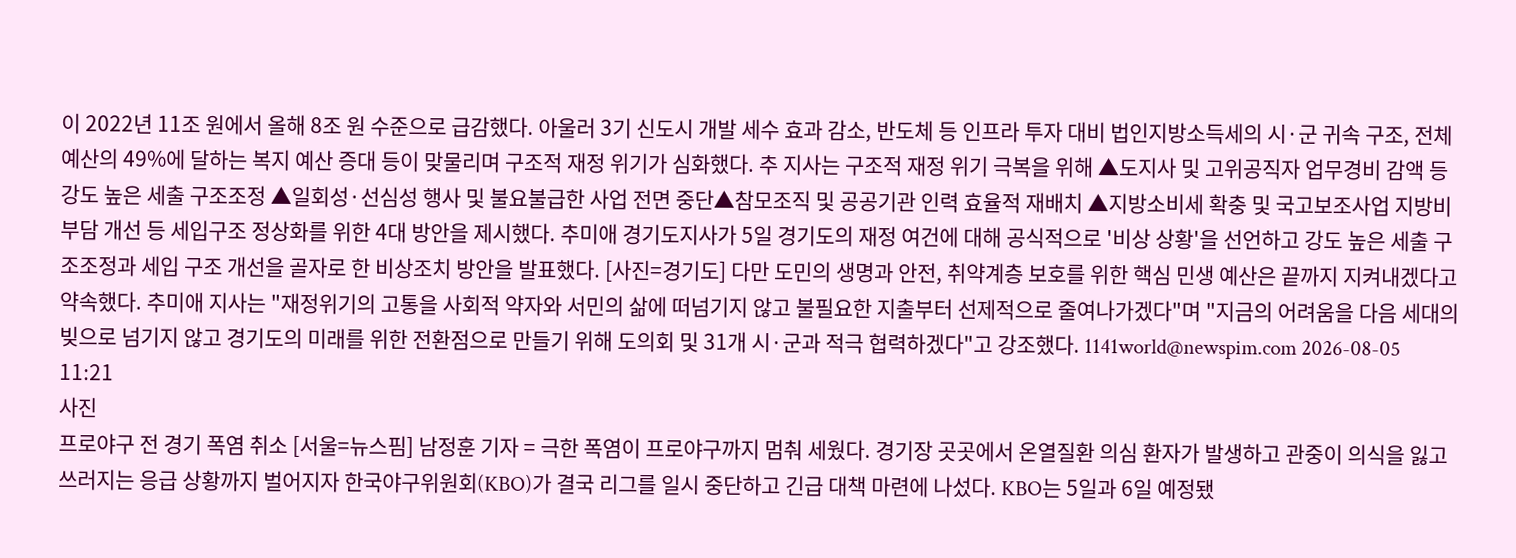이 2022년 11조 원에서 올해 8조 원 수준으로 급감했다. 아울러 3기 신도시 개발 세수 효과 감소, 반도체 등 인프라 투자 대비 법인지방소득세의 시·군 귀속 구조, 전체 예산의 49%에 달하는 복지 예산 증대 등이 맞물리며 구조적 재정 위기가 심화했다. 추 지사는 구조적 재정 위기 극복을 위해 ▲도지사 및 고위공직자 업무경비 감액 등 강도 높은 세출 구조조정 ▲일회성·선심성 행사 및 불요불급한 사업 전면 중단▲참모조직 및 공공기관 인력 효율적 재배치 ▲지방소비세 확충 및 국고보조사업 지방비 부담 개선 등 세입구조 정상화를 위한 4대 방안을 제시했다. 추미애 경기도지사가 5일 경기도의 재정 여건에 대해 공식적으로 '비상 상황'을 선언하고 강도 높은 세출 구조조정과 세입 구조 개선을 골자로 한 비상조치 방안을 발표했다. [사진=경기도] 다만 도민의 생명과 안전, 취약계층 보호를 위한 핵심 민생 예산은 끝까지 지켜내겠다고 약속했다. 추미애 지사는 "재정위기의 고통을 사회적 약자와 서민의 삶에 떠넘기지 않고 불필요한 지출부터 선제적으로 줄여나가겠다"며 "지금의 어려움을 다음 세대의 빚으로 넘기지 않고 경기도의 미래를 위한 전환점으로 만들기 위해 도의회 및 31개 시·군과 적극 협력하겠다"고 강조했다. 1141world@newspim.com 2026-08-05 11:21
사진
프로야구 전 경기 폭염 취소 [서울=뉴스핌] 남정훈 기자 = 극한 폭염이 프로야구까지 멈춰 세웠다. 경기장 곳곳에서 온열질환 의심 환자가 발생하고 관중이 의식을 잃고 쓰러지는 응급 상황까지 벌어지자 한국야구위원회(KBO)가 결국 리그를 일시 중단하고 긴급 대책 마련에 나섰다. KBO는 5일과 6일 예정됐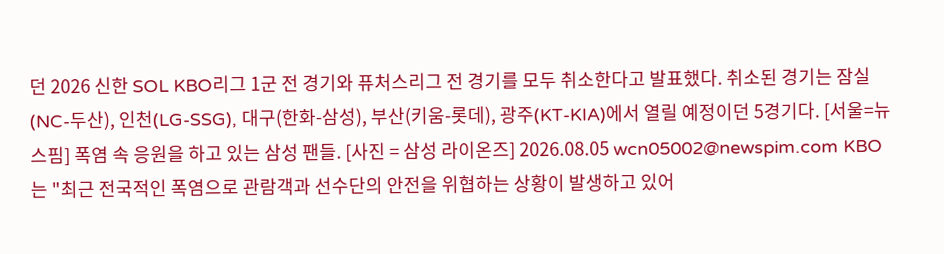던 2026 신한 SOL KBO리그 1군 전 경기와 퓨처스리그 전 경기를 모두 취소한다고 발표했다. 취소된 경기는 잠실(NC-두산), 인천(LG-SSG), 대구(한화-삼성), 부산(키움-롯데), 광주(KT-KIA)에서 열릴 예정이던 5경기다. [서울=뉴스핌] 폭염 속 응원을 하고 있는 삼성 팬들. [사진 = 삼성 라이온즈] 2026.08.05 wcn05002@newspim.com KBO는 "최근 전국적인 폭염으로 관람객과 선수단의 안전을 위협하는 상황이 발생하고 있어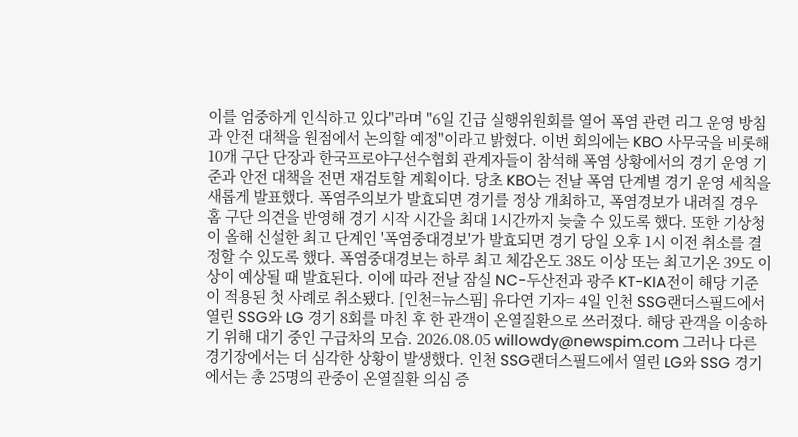이를 엄중하게 인식하고 있다"라며 "6일 긴급 실행위원회를 열어 폭염 관련 리그 운영 방침과 안전 대책을 원점에서 논의할 예정"이라고 밝혔다. 이번 회의에는 KBO 사무국을 비롯해 10개 구단 단장과 한국프로야구선수협회 관계자들이 참석해 폭염 상황에서의 경기 운영 기준과 안전 대책을 전면 재검토할 계획이다. 당초 KBO는 전날 폭염 단계별 경기 운영 세칙을 새롭게 발표했다. 폭염주의보가 발효되면 경기를 정상 개최하고, 폭염경보가 내려질 경우 홈 구단 의견을 반영해 경기 시작 시간을 최대 1시간까지 늦출 수 있도록 했다. 또한 기상청이 올해 신설한 최고 단계인 '폭염중대경보'가 발효되면 경기 당일 오후 1시 이전 취소를 결정할 수 있도록 했다. 폭염중대경보는 하루 최고 체감온도 38도 이상 또는 최고기온 39도 이상이 예상될 때 발효된다. 이에 따라 전날 잠실 NC-두산전과 광주 KT-KIA전이 해당 기준이 적용된 첫 사례로 취소됐다. [인천=뉴스핌] 유다연 기자= 4일 인천 SSG랜더스필드에서 열린 SSG와 LG 경기 8회를 마친 후 한 관객이 온열질환으로 쓰러졌다. 해당 관객을 이송하기 위해 대기 중인 구급차의 모습. 2026.08.05 willowdy@newspim.com 그러나 다른 경기장에서는 더 심각한 상황이 발생했다. 인천 SSG랜더스필드에서 열린 LG와 SSG 경기에서는 총 25명의 관중이 온열질환 의심 증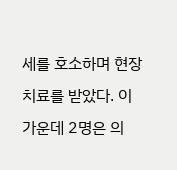세를 호소하며 현장 치료를 받았다. 이 가운데 2명은 의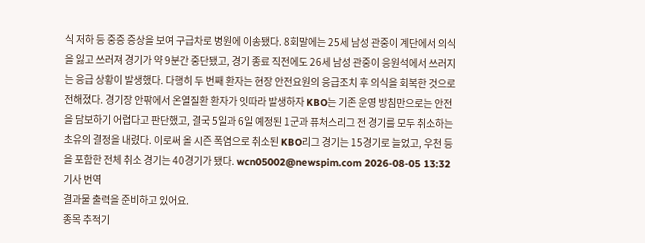식 저하 등 중증 증상을 보여 구급차로 병원에 이송됐다. 8회말에는 25세 남성 관중이 계단에서 의식을 잃고 쓰러져 경기가 약 9분간 중단됐고, 경기 종료 직전에도 26세 남성 관중이 응원석에서 쓰러지는 응급 상황이 발생했다. 다행히 두 번째 환자는 현장 안전요원의 응급조치 후 의식을 회복한 것으로 전해졌다. 경기장 안팎에서 온열질환 환자가 잇따라 발생하자 KBO는 기존 운영 방침만으로는 안전을 담보하기 어렵다고 판단했고, 결국 5일과 6일 예정된 1군과 퓨처스리그 전 경기를 모두 취소하는 초유의 결정을 내렸다. 이로써 올 시즌 폭염으로 취소된 KBO리그 경기는 15경기로 늘었고, 우천 등을 포함한 전체 취소 경기는 40경기가 됐다. wcn05002@newspim.com 2026-08-05 13:32
기사 번역
결과물 출력을 준비하고 있어요.
종목 추적기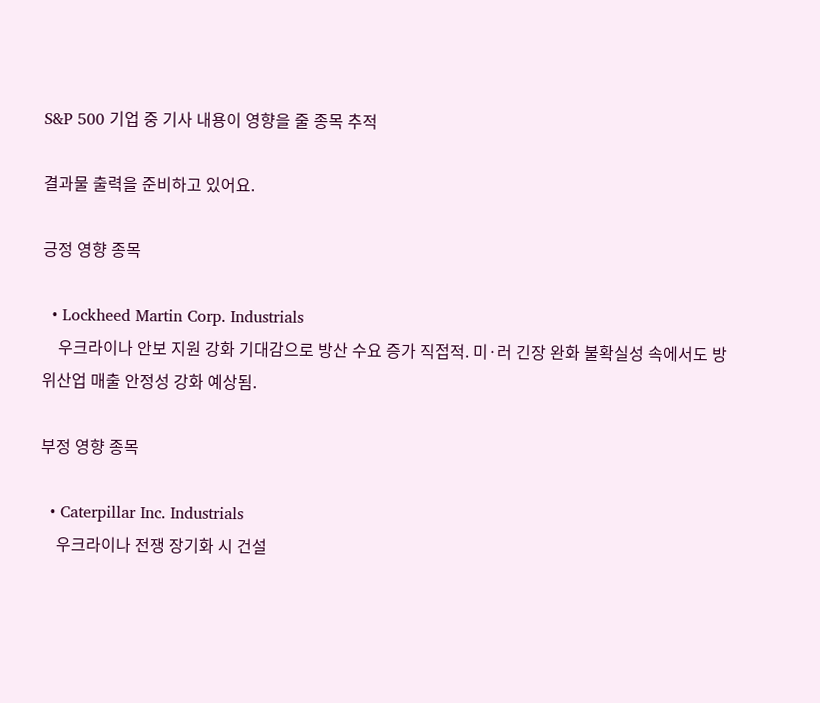S&P 500 기업 중 기사 내용이 영향을 줄 종목 추적

결과물 출력을 준비하고 있어요.

긍정 영향 종목

  • Lockheed Martin Corp. Industrials
    우크라이나 안보 지원 강화 기대감으로 방산 수요 증가 직접적. 미·러 긴장 완화 불확실성 속에서도 방위산업 매출 안정성 강화 예상됨.

부정 영향 종목

  • Caterpillar Inc. Industrials
    우크라이나 전쟁 장기화 시 건설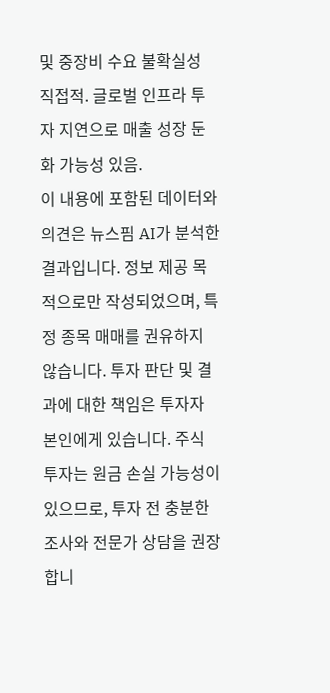및 중장비 수요 불확실성 직접적. 글로벌 인프라 투자 지연으로 매출 성장 둔화 가능성 있음.
이 내용에 포함된 데이터와 의견은 뉴스핌 AI가 분석한 결과입니다. 정보 제공 목적으로만 작성되었으며, 특정 종목 매매를 권유하지 않습니다. 투자 판단 및 결과에 대한 책임은 투자자 본인에게 있습니다. 주식 투자는 원금 손실 가능성이 있으므로, 투자 전 충분한 조사와 전문가 상담을 권장합니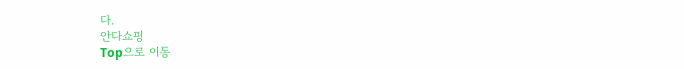다.
안다쇼핑
Top으로 이동